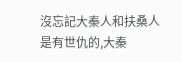沒忘記大秦人和扶桑人是有世仇的,大秦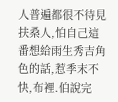人普遍都很不待見扶桑人,怕自己這番想給雨生秀吉角色的話,惹季末不快,布裡.伯說完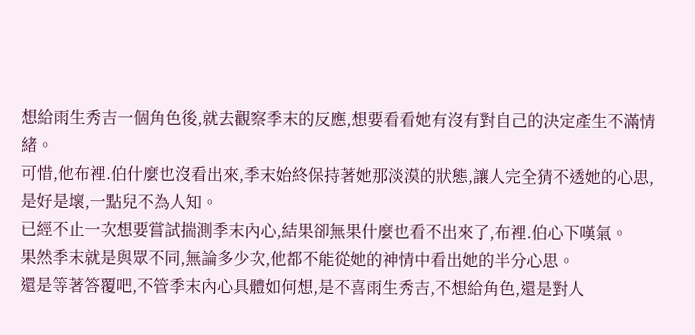想給雨生秀吉一個角色後,就去觀察季末的反應,想要看看她有沒有對自己的決定產生不滿情緒。
可惜,他布裡.伯什麼也沒看出來,季末始終保持著她那淡漠的狀態,讓人完全猜不透她的心思,是好是壞,一點兒不為人知。
已經不止一次想要嘗試揣測季末內心,結果卻無果什麼也看不出來了,布裡.伯心下嘆氣。
果然季末就是與眾不同,無論多少次,他都不能從她的神情中看出她的半分心思。
還是等著答覆吧,不管季末內心具體如何想,是不喜雨生秀吉,不想給角色,還是對人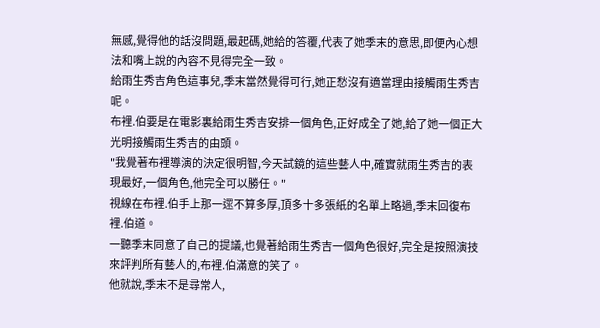無感,覺得他的話沒問題,最起碼,她給的答覆,代表了她季末的意思,即便內心想法和嘴上說的內容不見得完全一致。
給雨生秀吉角色這事兒,季末當然覺得可行,她正愁沒有適當理由接觸雨生秀吉呢。
布裡.伯要是在電影裏給雨生秀吉安排一個角色,正好成全了她,給了她一個正大光明接觸雨生秀吉的由頭。
"我覺著布裡導演的決定很明智,今天試鏡的這些藝人中,確實就雨生秀吉的表現最好,一個角色,他完全可以勝任。"
視線在布裡.伯手上那一遝不算多厚,頂多十多張紙的名單上略過,季末回復布裡.伯道。
一聽季末同意了自己的提議,也覺著給雨生秀吉一個角色很好,完全是按照演技來評判所有藝人的,布裡.伯滿意的笑了。
他就說,季末不是尋常人,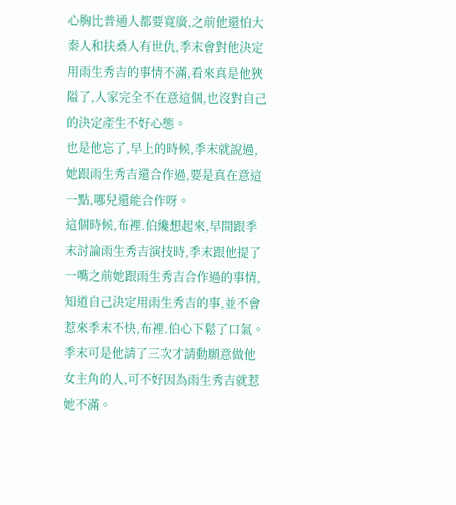心胸比普通人都要寬廣,之前他還怕大秦人和扶桑人有世仇,季末會對他決定用雨生秀吉的事情不滿,看來真是他狹隘了,人家完全不在意這個,也沒對自己的決定產生不好心態。
也是他忘了,早上的時候,季末就說過,她跟雨生秀吉還合作過,要是真在意這一點,哪兒還能合作呀。
這個時候,布裡.伯纔想起來,早間跟季末討論雨生秀吉演技時,季末跟他提了一嘴之前她跟雨生秀吉合作過的事情,知道自己決定用雨生秀吉的事,並不會惹來季末不快,布裡.伯心下鬆了口氣。
季末可是他請了三次才請動願意做他女主角的人,可不好因為雨生秀吉就惹她不滿。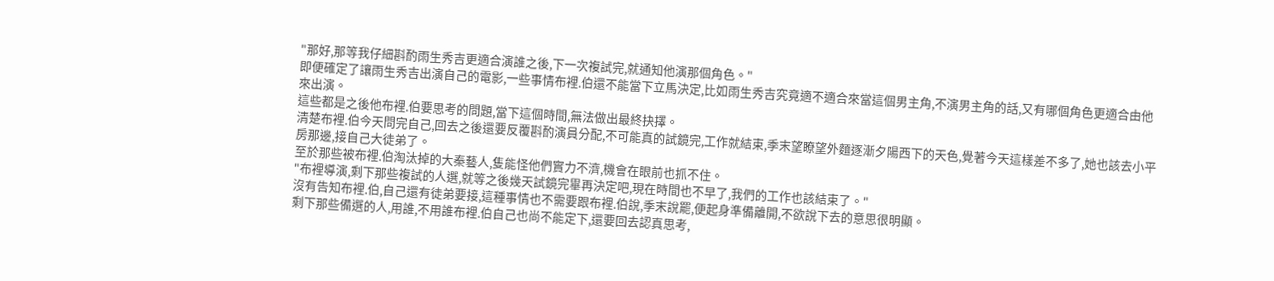"那好,那等我仔細斟酌雨生秀吉更適合演誰之後,下一次複試完,就通知他演那個角色。"
即便確定了讓雨生秀吉出演自己的電影,一些事情布裡.伯還不能當下立馬決定,比如雨生秀吉究竟適不適合來當這個男主角,不演男主角的話,又有哪個角色更適合由他來出演。
這些都是之後他布裡.伯要思考的問題,當下這個時間,無法做出最終抉擇。
清楚布裡.伯今天問完自己,回去之後還要反覆斟酌演員分配,不可能真的試鏡完,工作就結束,季末望瞭望外麵逐漸夕陽西下的天色,覺著今天這樣差不多了,她也該去小平房那邊,接自己大徒弟了。
至於那些被布裡.伯淘汰掉的大秦藝人,隻能怪他們實力不濟,機會在眼前也抓不住。
"布裡導演,剩下那些複試的人選,就等之後幾天試鏡完畢再決定吧,現在時間也不早了,我們的工作也該結束了。"
沒有告知布裡.伯,自己還有徒弟要接,這種事情也不需要跟布裡.伯說,季末說罷,便起身準備離開,不欲說下去的意思很明顯。
剩下那些備選的人,用誰,不用誰布裡.伯自己也尚不能定下,還要回去認真思考,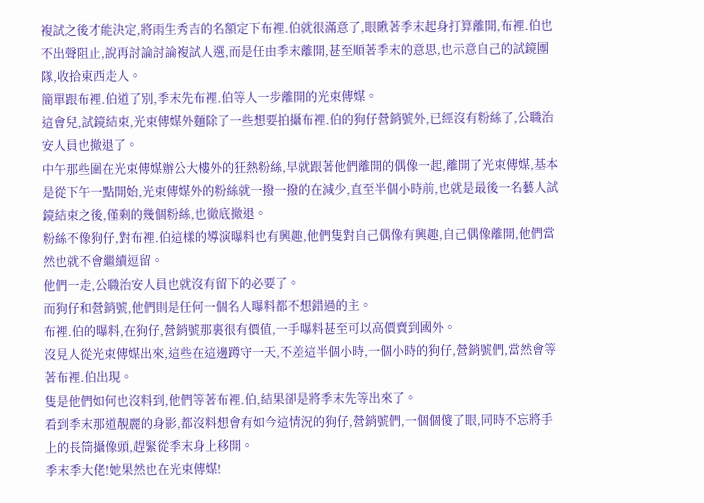複試之後才能決定,將雨生秀吉的名額定下布裡.伯就很滿意了,眼瞅著季末起身打算離開,布裡.伯也不出聲阻止,說再討論討論複試人選,而是任由季末離開,甚至順著季末的意思,也示意自己的試鏡團隊,收拾東西走人。
簡單跟布裡.伯道了別,季末先布裡.伯等人一步離開的光束傳媒。
這會兒,試鏡結束,光束傳媒外麵除了一些想要拍攝布裡.伯的狗仔營銷號外,已經沒有粉絲了,公職治安人員也撤退了。
中午那些圍在光束傳媒辦公大樓外的狂熱粉絲,早就跟著他們離開的偶像一起,離開了光束傳媒,基本是從下午一點開始,光束傳媒外的粉絲就一撥一撥的在減少,直至半個小時前,也就是最後一名藝人試鏡結束之後,僅剩的幾個粉絲,也徹底撤退。
粉絲不像狗仔,對布裡.伯這樣的導演曝料也有興趣,他們隻對自己偶像有興趣,自己偶像離開,他們當然也就不會繼續逗留。
他們一走,公職治安人員也就沒有留下的必要了。
而狗仔和營銷號,他們則是任何一個名人曝料都不想錯過的主。
布裡.伯的曝料,在狗仔,營銷號那裏很有價值,一手曝料甚至可以高價賣到國外。
沒見人從光束傳媒出來,這些在這邊蹲守一天,不差這半個小時,一個小時的狗仔,營銷號們,當然會等著布裡.伯出現。
隻是他們如何也沒料到,他們等著布裡.伯,結果卻是將季末先等出來了。
看到季末那道靚麗的身影,都沒料想會有如今這情況的狗仔,營銷號們,一個個傻了眼,同時不忘將手上的長筒攝像頭,趕緊從季末身上移開。
季末季大佬!她果然也在光束傳媒!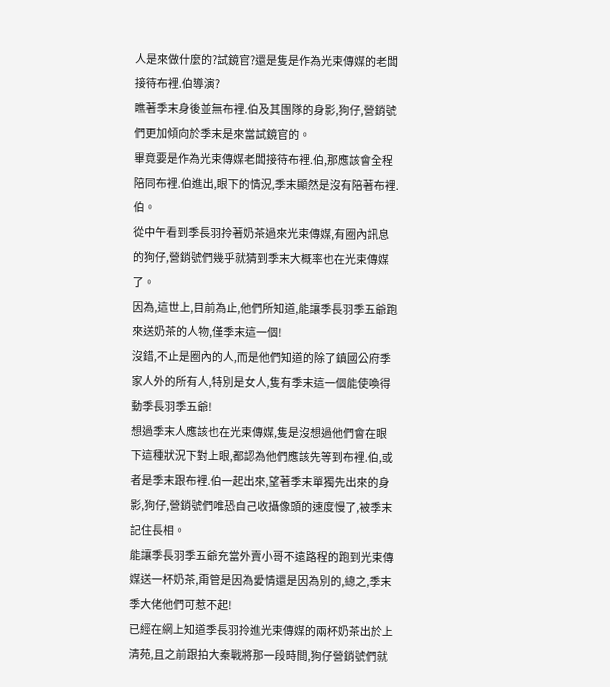人是來做什麼的?試鏡官?還是隻是作為光束傳媒的老闆接待布裡.伯導演?
瞧著季末身後並無布裡.伯及其團隊的身影,狗仔,營銷號們更加傾向於季末是來當試鏡官的。
畢竟要是作為光束傳媒老闆接待布裡.伯,那應該會全程陪同布裡.伯進出,眼下的情況,季末顯然是沒有陪著布裡.伯。
從中午看到季長羽拎著奶茶過來光束傳媒,有圈內訊息的狗仔,營銷號們幾乎就猜到季末大概率也在光束傳媒了。
因為,這世上,目前為止,他們所知道,能讓季長羽季五爺跑來送奶茶的人物,僅季末這一個!
沒錯,不止是圈內的人,而是他們知道的除了鎮國公府季家人外的所有人,特別是女人,隻有季末這一個能使喚得動季長羽季五爺!
想過季末人應該也在光束傳媒,隻是沒想過他們會在眼下這種狀況下對上眼,都認為他們應該先等到布裡.伯,或者是季末跟布裡.伯一起出來,望著季末單獨先出來的身影,狗仔,營銷號們唯恐自己收攝像頭的速度慢了,被季末記住長相。
能讓季長羽季五爺充當外賣小哥不遠路程的跑到光束傳媒送一杯奶茶,甭管是因為愛情還是因為別的,總之,季末季大佬他們可惹不起!
已經在網上知道季長羽拎進光束傳媒的兩杯奶茶出於上清苑,且之前跟拍大秦戰將那一段時間,狗仔營銷號們就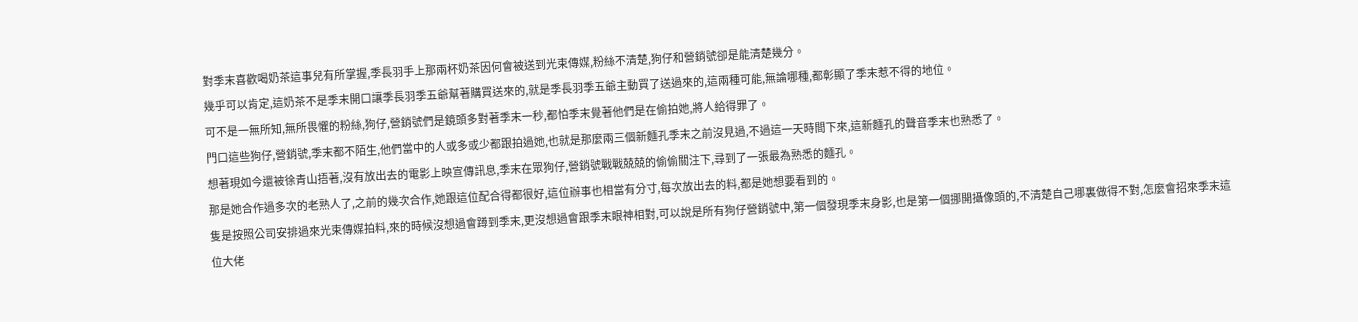對季末喜歡喝奶茶這事兒有所掌握,季長羽手上那兩杯奶茶因何會被送到光束傳媒,粉絲不清楚,狗仔和營銷號卻是能清楚幾分。
幾乎可以肯定,這奶茶不是季末開口讓季長羽季五爺幫著購買送來的,就是季長羽季五爺主動買了送過來的,這兩種可能,無論哪種,都彰顯了季末惹不得的地位。
可不是一無所知,無所畏懼的粉絲,狗仔,營銷號們是鏡頭多對著季末一秒,都怕季末覺著他們是在偷拍她,將人給得罪了。
門口這些狗仔,營銷號,季末都不陌生,他們當中的人或多或少都跟拍過她,也就是那麼兩三個新麵孔季末之前沒見過,不過這一天時間下來,這新麵孔的聲音季末也熟悉了。
想著現如今還被徐青山捂著,沒有放出去的電影上映宣傳訊息,季末在眾狗仔,營銷號戰戰兢兢的偷偷關注下,尋到了一張最為熟悉的麵孔。
那是她合作過多次的老熟人了,之前的幾次合作,她跟這位配合得都很好,這位辦事也相當有分寸,每次放出去的料,都是她想要看到的。
隻是按照公司安排過來光束傳媒拍料,來的時候沒想過會蹲到季末,更沒想過會跟季末眼神相對,可以說是所有狗仔營銷號中,第一個發現季末身影,也是第一個挪開攝像頭的,不清楚自己哪裏做得不對,怎麼會招來季末這位大佬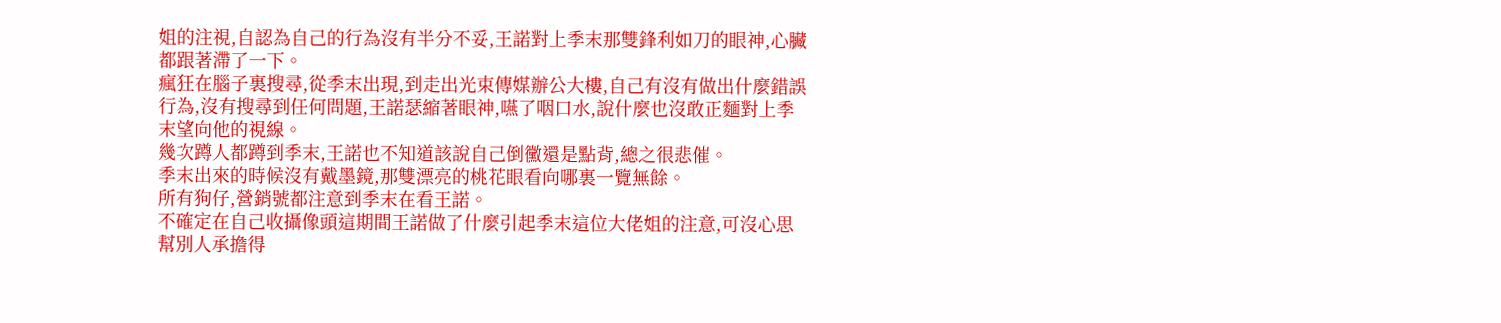姐的注視,自認為自己的行為沒有半分不妥,王諾對上季末那雙鋒利如刀的眼神,心臟都跟著滯了一下。
瘋狂在腦子裏搜尋,從季末出現,到走出光束傳媒辦公大樓,自己有沒有做出什麼錯誤行為,沒有搜尋到任何問題,王諾瑟縮著眼神,嚥了咽口水,說什麼也沒敢正麵對上季末望向他的視線。
幾次蹲人都蹲到季末,王諾也不知道該說自己倒黴還是點背,總之很悲催。
季末出來的時候沒有戴墨鏡,那雙漂亮的桃花眼看向哪裏一覽無餘。
所有狗仔,營銷號都注意到季末在看王諾。
不確定在自己收攝像頭這期間王諾做了什麼引起季末這位大佬姐的注意,可沒心思幫別人承擔得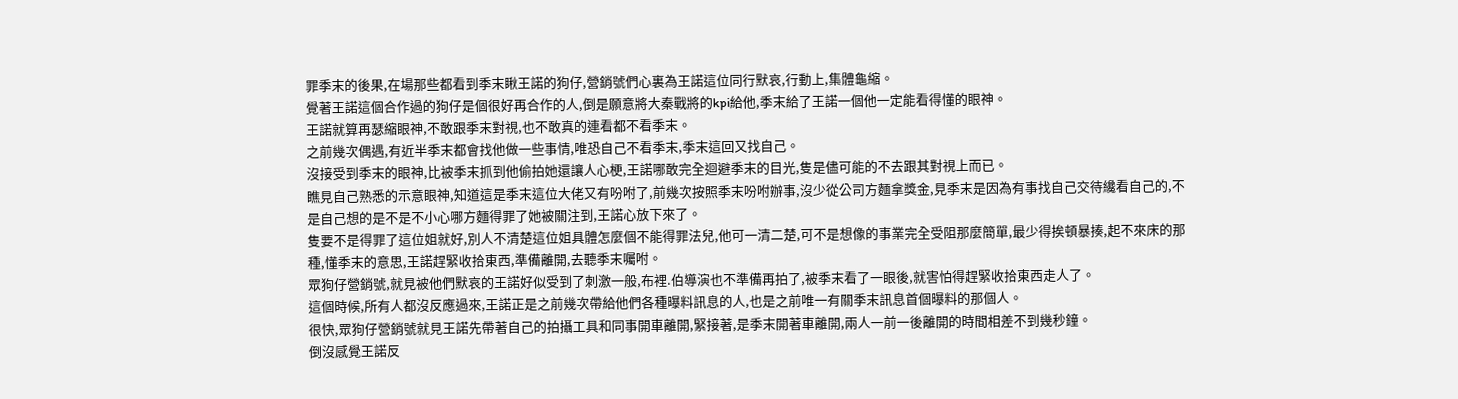罪季末的後果,在場那些都看到季末瞅王諾的狗仔,營銷號們心裏為王諾這位同行默哀,行動上,集體龜縮。
覺著王諾這個合作過的狗仔是個很好再合作的人,倒是願意將大秦戰將的kpi給他,季末給了王諾一個他一定能看得懂的眼神。
王諾就算再瑟縮眼神,不敢跟季末對視,也不敢真的連看都不看季末。
之前幾次偶遇,有近半季末都會找他做一些事情,唯恐自己不看季末,季末這回又找自己。
沒接受到季末的眼神,比被季末抓到他偷拍她還讓人心梗,王諾哪敢完全迴避季末的目光,隻是儘可能的不去跟其對視上而已。
瞧見自己熟悉的示意眼神,知道這是季末這位大佬又有吩咐了,前幾次按照季末吩咐辦事,沒少從公司方麵拿獎金,見季末是因為有事找自己交待纔看自己的,不是自己想的是不是不小心哪方麵得罪了她被關注到,王諾心放下來了。
隻要不是得罪了這位姐就好,別人不清楚這位姐具體怎麼個不能得罪法兒,他可一清二楚,可不是想像的事業完全受阻那麼簡單,最少得挨頓暴揍,起不來床的那種,懂季末的意思,王諾趕緊收拾東西,準備離開,去聽季末囑咐。
眾狗仔營銷號,就見被他們默哀的王諾好似受到了刺激一般,布裡.伯導演也不準備再拍了,被季末看了一眼後,就害怕得趕緊收拾東西走人了。
這個時候,所有人都沒反應過來,王諾正是之前幾次帶給他們各種曝料訊息的人,也是之前唯一有關季末訊息首個曝料的那個人。
很快,眾狗仔營銷號就見王諾先帶著自己的拍攝工具和同事開車離開,緊接著,是季末開著車離開,兩人一前一後離開的時間相差不到幾秒鐘。
倒沒感覺王諾反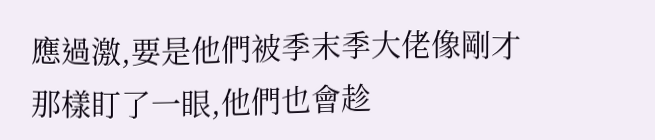應過激,要是他們被季末季大佬像剛才那樣盯了一眼,他們也會趁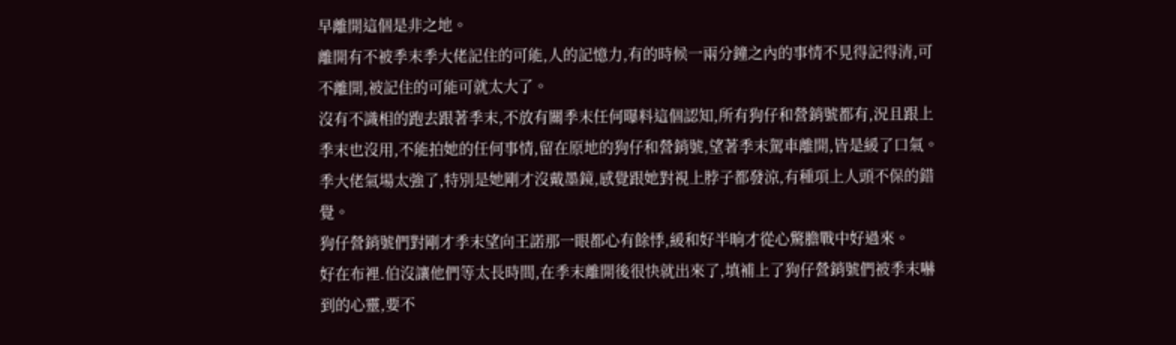早離開這個是非之地。
離開有不被季末季大佬記住的可能,人的記憶力,有的時候一兩分鐘之內的事情不見得記得清,可不離開,被記住的可能可就太大了。
沒有不識相的跑去跟著季末,不放有關季末任何曝料這個認知,所有狗仔和營銷號都有,況且跟上季末也沒用,不能拍她的任何事情,留在原地的狗仔和營銷號,望著季末駕車離開,皆是緩了口氣。
季大佬氣場太強了,特別是她剛才沒戴墨鏡,感覺跟她對視上脖子都發涼,有種項上人頭不保的錯覺。
狗仔營銷號們對剛才季末望向王諾那一眼都心有餘悸,緩和好半晌才從心驚膽戰中好過來。
好在布裡.伯沒讓他們等太長時間,在季末離開後很快就出來了,填補上了狗仔營銷號們被季末嚇到的心靈,要不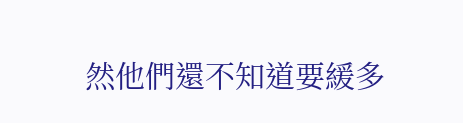然他們還不知道要緩多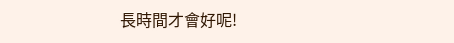長時間才會好呢!